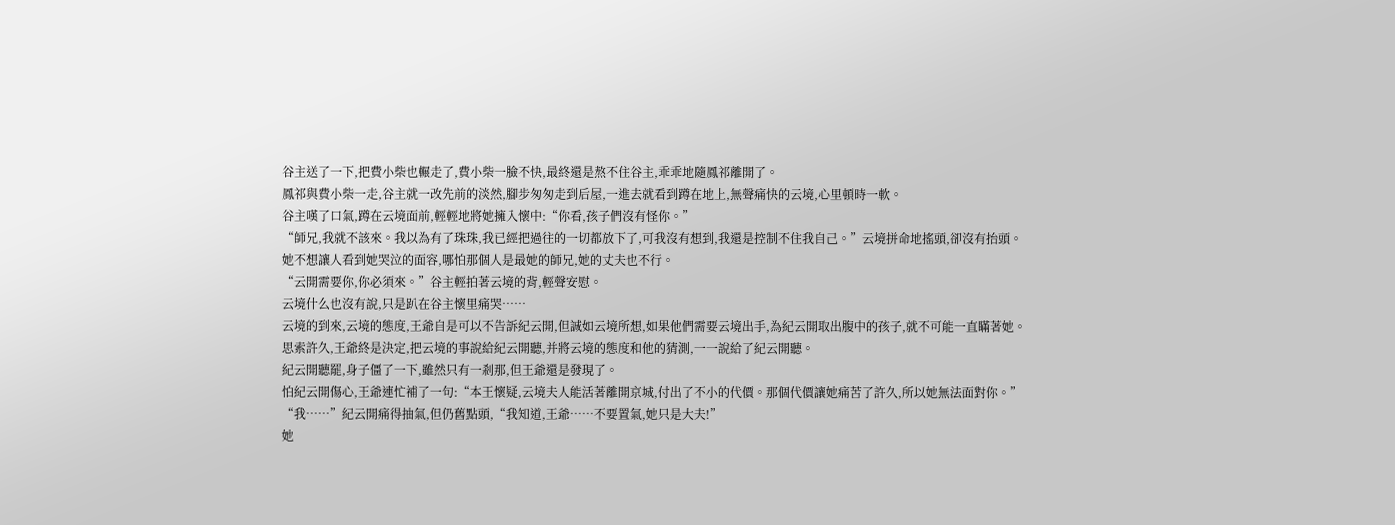谷主送了一下,把費小柴也輾走了,費小柴一臉不快,最終還是熬不住谷主,乖乖地隨鳳祁離開了。
鳳祁與費小柴一走,谷主就一改先前的淡然,腳步匆匆走到后屋,一進去就看到蹲在地上,無聲痛快的云境,心里頓時一軟。
谷主嘆了口氣,蹲在云境面前,輕輕地將她擁入懷中:“你看,孩子們沒有怪你。”
“師兄,我就不該來。我以為有了珠珠,我已經把過往的一切都放下了,可我沒有想到,我還是控制不住我自己。”云境拼命地搖頭,卻沒有抬頭。
她不想讓人看到她哭泣的面容,哪怕那個人是最她的師兄,她的丈夫也不行。
“云開需要你,你必須來。”谷主輕拍著云境的背,輕聲安慰。
云境什么也沒有說,只是趴在谷主懷里痛哭……
云境的到來,云境的態度,王爺自是可以不告訴紀云開,但誠如云境所想,如果他們需要云境出手,為紀云開取出腹中的孩子,就不可能一直瞞著她。
思索許久,王爺終是決定,把云境的事說給紀云開聽,并將云境的態度和他的猜測,一一說給了紀云開聽。
紀云開聽罷,身子僵了一下,雖然只有一剎那,但王爺還是發現了。
怕紀云開傷心,王爺連忙補了一句:“本王懷疑,云境夫人能活著離開京城,付出了不小的代價。那個代價讓她痛苦了許久,所以她無法面對你。”
“我……”紀云開痛得抽氣,但仍舊點頭,“我知道,王爺……不要置氣,她只是大夫!”
她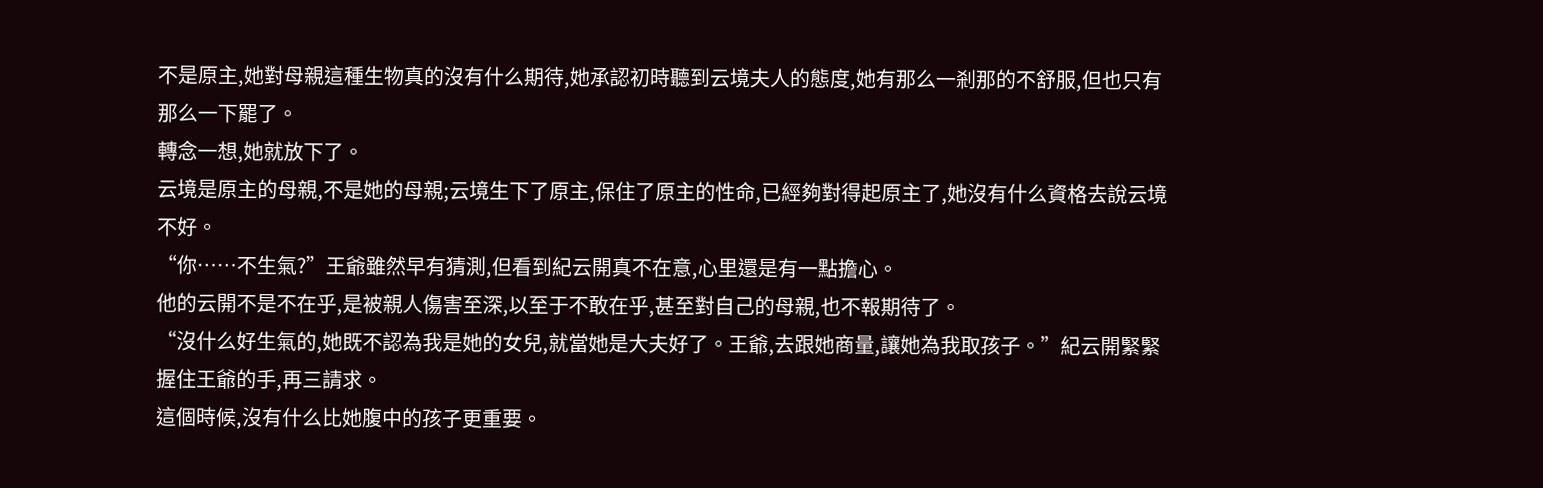不是原主,她對母親這種生物真的沒有什么期待,她承認初時聽到云境夫人的態度,她有那么一剎那的不舒服,但也只有那么一下罷了。
轉念一想,她就放下了。
云境是原主的母親,不是她的母親;云境生下了原主,保住了原主的性命,已經夠對得起原主了,她沒有什么資格去說云境不好。
“你……不生氣?”王爺雖然早有猜測,但看到紀云開真不在意,心里還是有一點擔心。
他的云開不是不在乎,是被親人傷害至深,以至于不敢在乎,甚至對自己的母親,也不報期待了。
“沒什么好生氣的,她既不認為我是她的女兒,就當她是大夫好了。王爺,去跟她商量,讓她為我取孩子。”紀云開緊緊握住王爺的手,再三請求。
這個時候,沒有什么比她腹中的孩子更重要。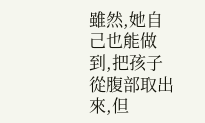雖然,她自己也能做到,把孩子從腹部取出來,但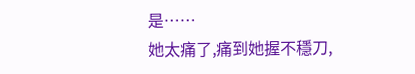是……
她太痛了,痛到她握不穩刀,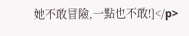她不敢冒險,一點也不敢!]</p>